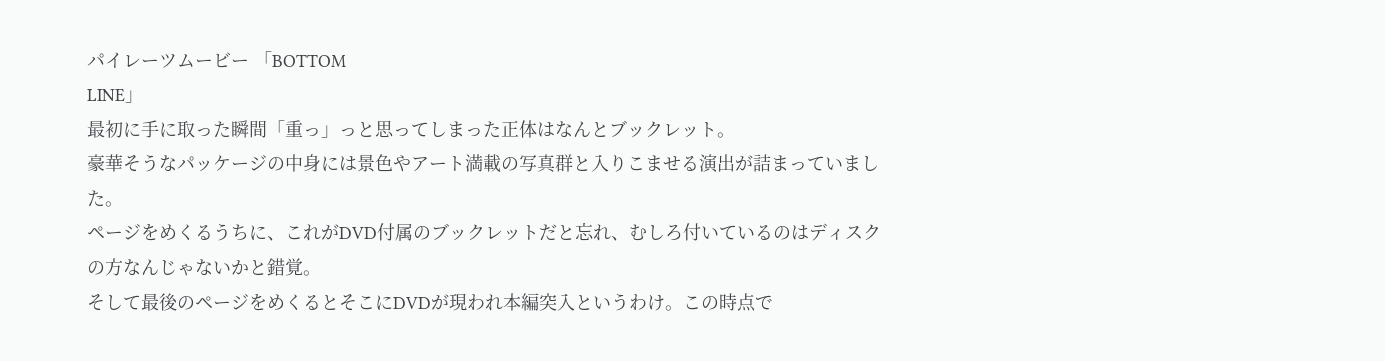パイレーツムービー 「BOTTOM
LINE」
最初に手に取った瞬間「重っ」っと思ってしまった正体はなんとブックレット。
豪華そうなパッケージの中身には景色やアート満載の写真群と入りこませる演出が詰まっていました。
ページをめくるうちに、これがDVD付属のブックレットだと忘れ、むしろ付いているのはディスクの方なんじゃないかと錯覚。
そして最後のページをめくるとそこにDVDが現われ本編突入というわけ。この時点で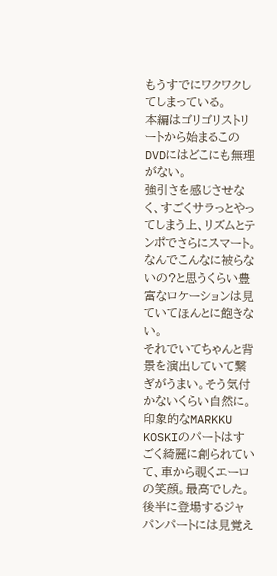もうすでにワクワクしてしまっている。
本編はゴリゴリストリートから始まるこのDVDにはどこにも無理がない。
強引さを感じさせなく、すごくサラっとやってしまう上、リズムとテンポでさらにスマート。
なんでこんなに被らないの?と思うくらい豊富なロケーションは見ていてほんとに飽きない。
それでいてちゃんと背景を演出していて繋ぎがうまい。そう気付かないくらい自然に。
印象的なMARKKU
KOSKIのパートはすごく綺麗に創られていて、車から覗くエーロの笑顔。最高でした。
後半に登場するジャパンパートには見覚え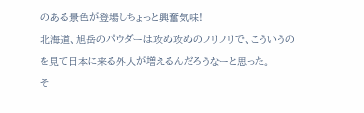のある景色が登場しちょっと興奮気味!
北海道、旭岳のパウダーは攻め攻めのノリノリで、こういうのを見て日本に来る外人が増えるんだろうなーと思った。
そ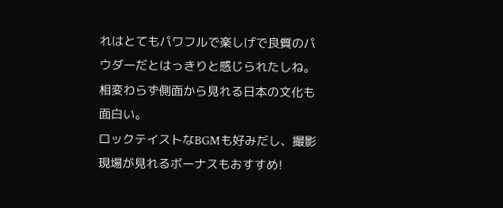れはとてもパワフルで楽しげで良質のパウダーだとはっきりと感じられたしね。
相変わらず側面から見れる日本の文化も面白い。
ロックテイストなBGMも好みだし、撮影現場が見れるボーナスもおすすめ!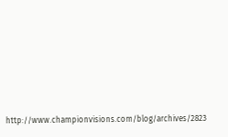http://www.championvisions.com/blog/archives/2823